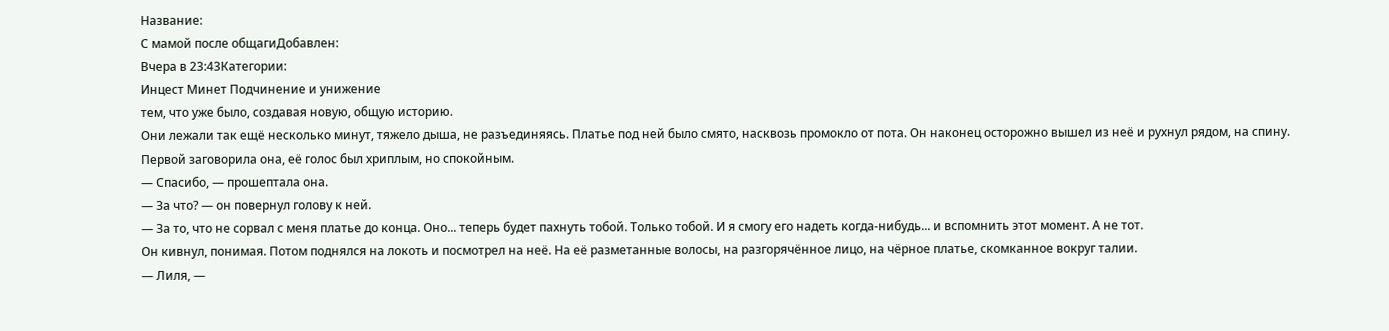Название:
С мамой после общагиДобавлен:
Вчера в 23:43Категории:
Инцест Минет Подчинение и унижение
тем, что уже было, создавая новую, общую историю.
Они лежали так ещё несколько минут, тяжело дыша, не разъединяясь. Платье под ней было смято, насквозь промокло от пота. Он наконец осторожно вышел из неё и рухнул рядом, на спину.
Первой заговорила она, её голос был хриплым, но спокойным.
— Спасибо, — прошептала она.
— За что? — он повернул голову к ней.
— За то, что не сорвал с меня платье до конца. Оно... теперь будет пахнуть тобой. Только тобой. И я смогу его надеть когда-нибудь... и вспомнить этот момент. А не тот.
Он кивнул, понимая. Потом поднялся на локоть и посмотрел на неё. На её разметанные волосы, на разгорячённое лицо, на чёрное платье, скомканное вокруг талии.
— Лиля, —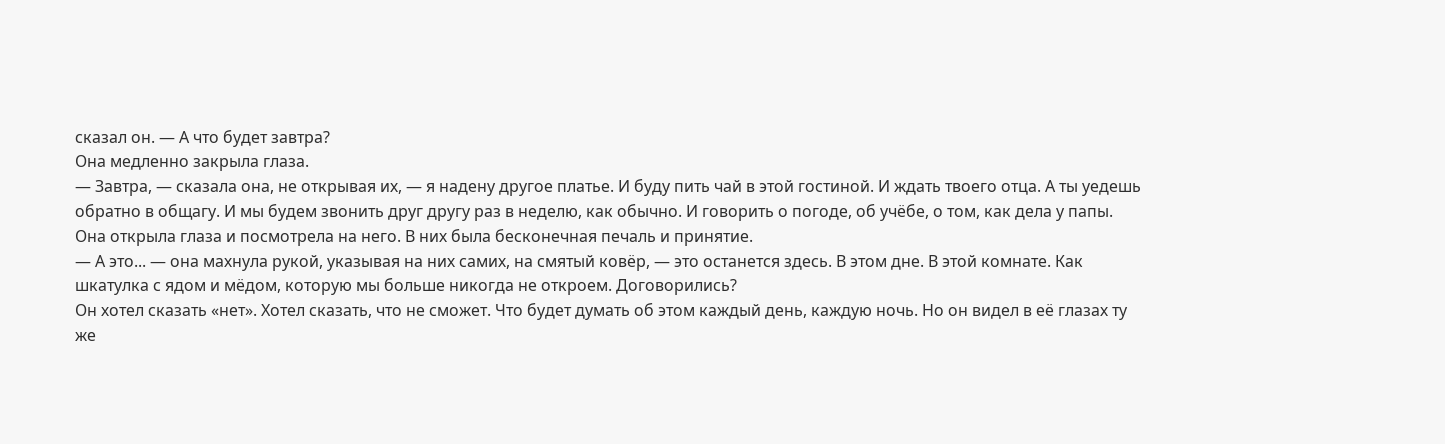сказал он. — А что будет завтра?
Она медленно закрыла глаза.
— Завтра, — сказала она, не открывая их, — я надену другое платье. И буду пить чай в этой гостиной. И ждать твоего отца. А ты уедешь обратно в общагу. И мы будем звонить друг другу раз в неделю, как обычно. И говорить о погоде, об учёбе, о том, как дела у папы.
Она открыла глаза и посмотрела на него. В них была бесконечная печаль и принятие.
— А это... — она махнула рукой, указывая на них самих, на смятый ковёр, — это останется здесь. В этом дне. В этой комнате. Как шкатулка с ядом и мёдом, которую мы больше никогда не откроем. Договорились?
Он хотел сказать «нет». Хотел сказать, что не сможет. Что будет думать об этом каждый день, каждую ночь. Но он видел в её глазах ту же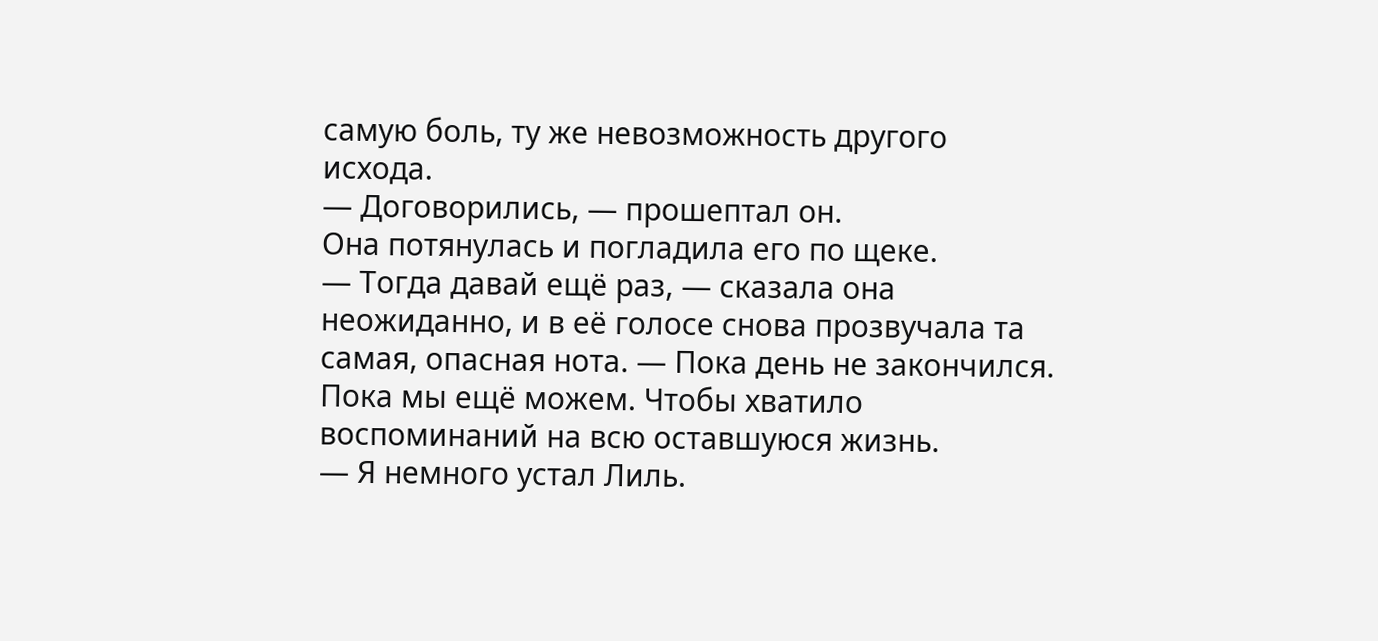самую боль, ту же невозможность другого исхода.
— Договорились, — прошептал он.
Она потянулась и погладила его по щеке.
— Тогда давай ещё раз, — сказала она неожиданно, и в её голосе снова прозвучала та самая, опасная нота. — Пока день не закончился. Пока мы ещё можем. Чтобы хватило воспоминаний на всю оставшуюся жизнь.
— Я немного устал Лиль.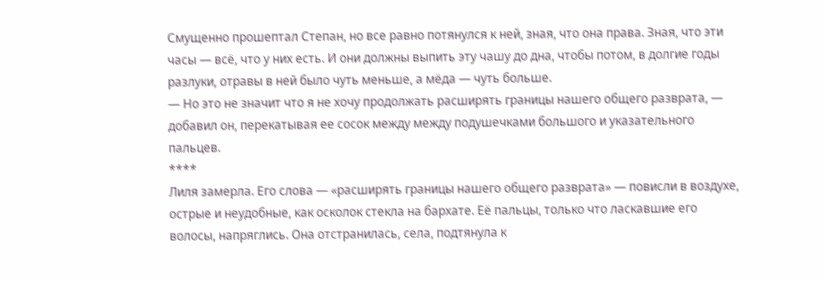Смущенно прошептал Степан, но все равно потянулся к ней, зная, что она права. Зная, что эти часы — всё, что у них есть. И они должны выпить эту чашу до дна, чтобы потом, в долгие годы разлуки, отравы в ней было чуть меньше, а мёда — чуть больше.
— Но это не значит что я не хочу продолжать расширять границы нашего общего разврата, — добавил он, перекатывая ее сосок между между подушечками большого и указательного пальцев.
****
Лиля замерла. Его слова — «расширять границы нашего общего разврата» — повисли в воздухе, острые и неудобные, как осколок стекла на бархате. Её пальцы, только что ласкавшие его волосы, напряглись. Она отстранилась, села, подтянула к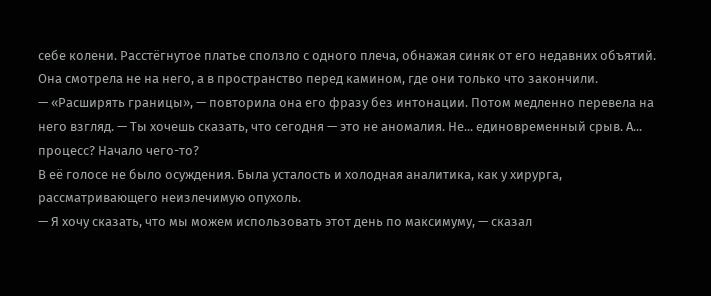себе колени. Расстёгнутое платье сползло с одного плеча, обнажая синяк от его недавних объятий.
Она смотрела не на него, а в пространство перед камином, где они только что закончили.
— «Расширять границы», — повторила она его фразу без интонации. Потом медленно перевела на него взгляд. — Ты хочешь сказать, что сегодня — это не аномалия. Не... единовременный срыв. А... процесс? Начало чего-то?
В её голосе не было осуждения. Была усталость и холодная аналитика, как у хирурга, рассматривающего неизлечимую опухоль.
— Я хочу сказать, что мы можем использовать этот день по максимуму, — сказал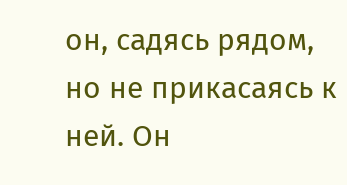он, садясь рядом, но не прикасаясь к ней. Он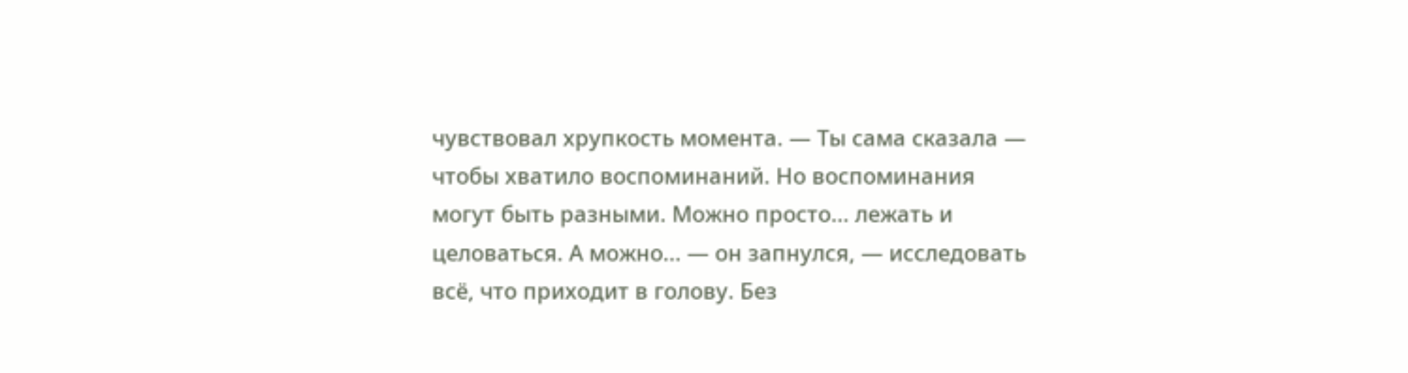чувствовал хрупкость момента. — Ты сама сказала — чтобы хватило воспоминаний. Но воспоминания могут быть разными. Можно просто... лежать и целоваться. А можно... — он запнулся, — исследовать всё, что приходит в голову. Без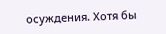осуждения. Хотя бы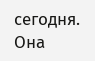сегодня.
Она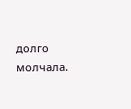долго молчала.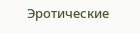Эротические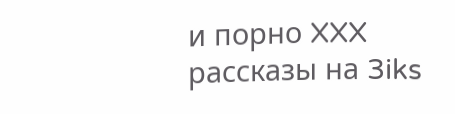и порно XXX рассказы на 3iks